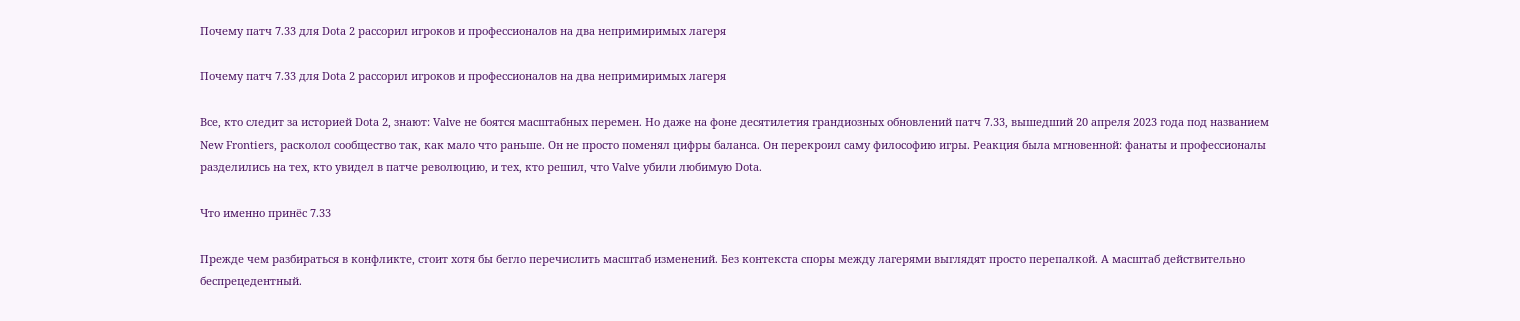Почему патч 7.33 для Dota 2 рассорил игроков и профессионалов на два непримиримых лагеря

Почему патч 7.33 для Dota 2 рассорил игроков и профессионалов на два непримиримых лагеря

Все, кто следит за историей Dota 2, знают: Valve не боятся масштабных перемен. Но даже на фоне десятилетия грандиозных обновлений патч 7.33, вышедший 20 апреля 2023 года под названием New Frontiers, расколол сообщество так, как мало что раньше. Он не просто поменял цифры баланса. Он перекроил саму философию игры. Реакция была мгновенной: фанаты и профессионалы разделились на тех, кто увидел в патче революцию, и тех, кто решил, что Valve убили любимую Dota.

Что именно принёс 7.33

Прежде чем разбираться в конфликте, стоит хотя бы бегло перечислить масштаб изменений. Без контекста споры между лагерями выглядят просто перепалкой. А масштаб действительно беспрецедентный.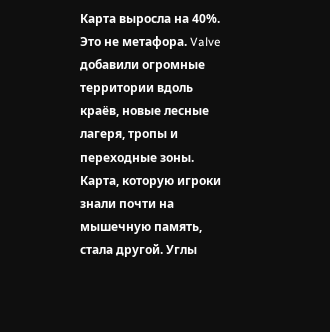Карта выросла на 40%. Это не метафора. Valve добавили огромные территории вдоль краёв, новые лесные лагеря, тропы и переходные зоны. Карта, которую игроки знали почти на мышечную память, стала другой. Углы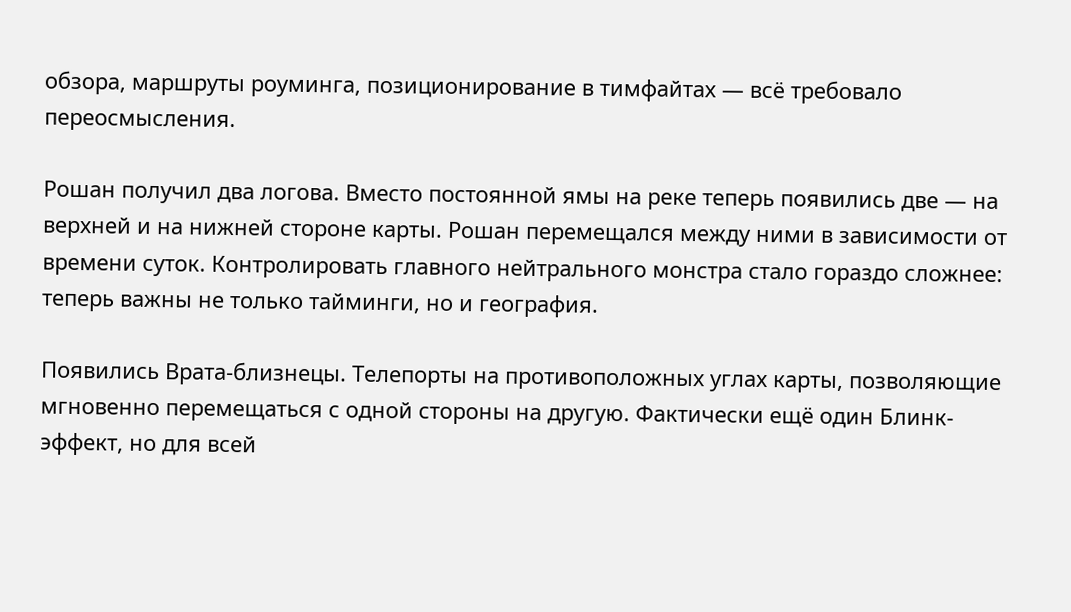обзора, маршруты роуминга, позиционирование в тимфайтах — всё требовало переосмысления.

Рошан получил два логова. Вместо постоянной ямы на реке теперь появились две — на верхней и на нижней стороне карты. Рошан перемещался между ними в зависимости от времени суток. Контролировать главного нейтрального монстра стало гораздо сложнее: теперь важны не только тайминги, но и география.

Появились Врата-близнецы. Телепорты на противоположных углах карты, позволяющие мгновенно перемещаться с одной стороны на другую. Фактически ещё один Блинк-эффект, но для всей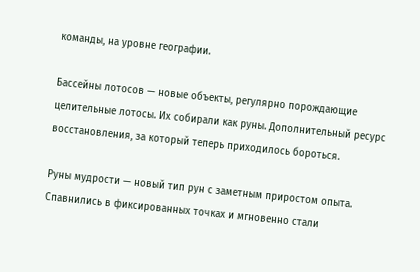команды, на уровне географии.

Бассейны лотосов — новые объекты, регулярно порождающие целительные лотосы. Их собирали как руны. Дополнительный ресурс восстановления, за который теперь приходилось бороться.

Руны мудрости — новый тип рун с заметным приростом опыта. Спавнились в фиксированных точках и мгновенно стали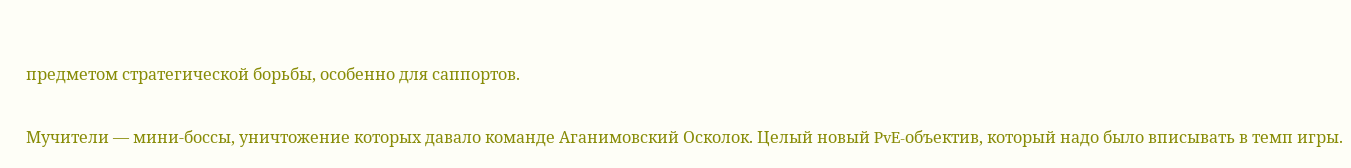предметом стратегической борьбы, особенно для саппортов.

Мучители — мини-боссы, уничтожение которых давало команде Аганимовский Осколок. Целый новый PvE-объектив, который надо было вписывать в темп игры.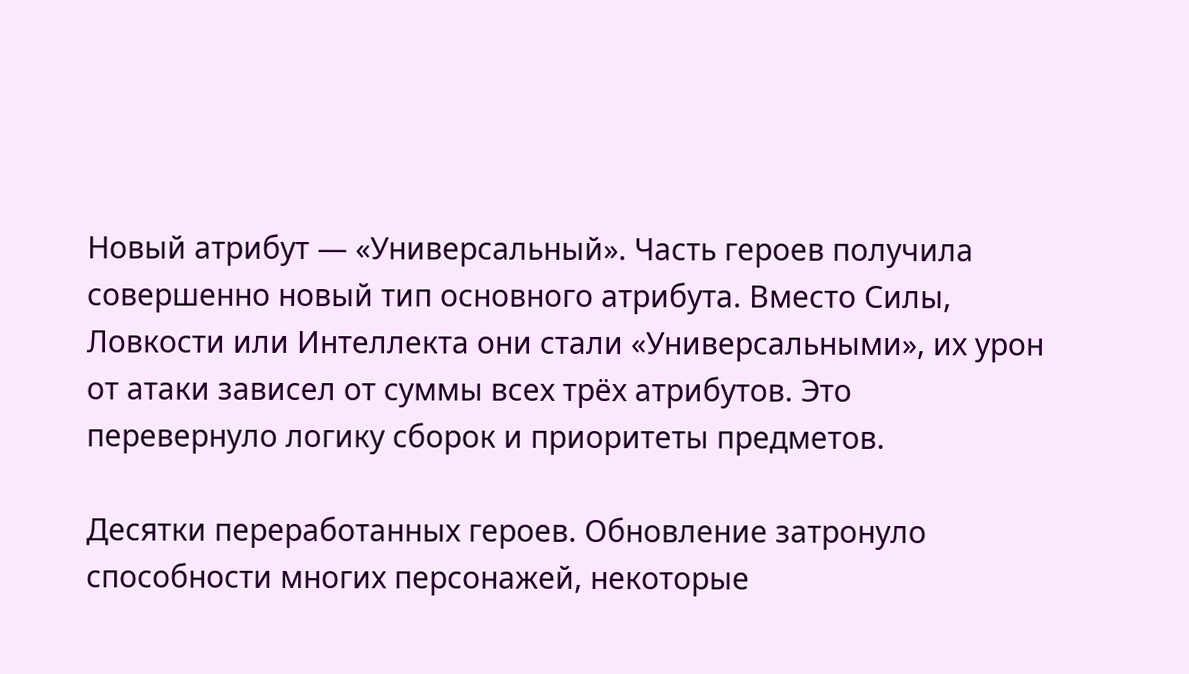Новый атрибут — «Универсальный». Часть героев получила совершенно новый тип основного атрибута. Вместо Силы, Ловкости или Интеллекта они стали «Универсальными», их урон от атаки зависел от суммы всех трёх атрибутов. Это перевернуло логику сборок и приоритеты предметов.

Десятки переработанных героев. Обновление затронуло способности многих персонажей, некоторые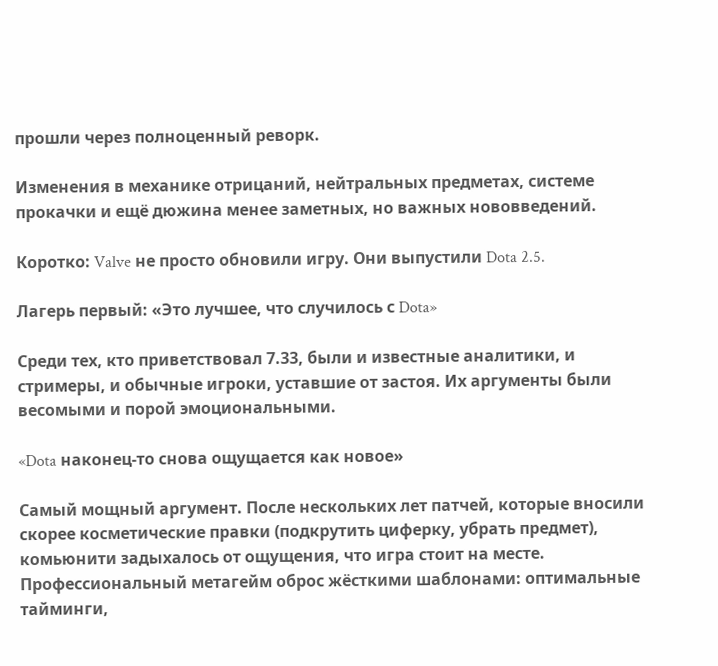прошли через полноценный реворк.

Изменения в механике отрицаний, нейтральных предметах, системе прокачки и ещё дюжина менее заметных, но важных нововведений.

Коротко: Valve не просто обновили игру. Они выпустили Dota 2.5.

Лагерь первый: «Это лучшее, что случилось с Dota»

Среди тех, кто приветствовал 7.33, были и известные аналитики, и стримеры, и обычные игроки, уставшие от застоя. Их аргументы были весомыми и порой эмоциональными.

«Dota наконец-то снова ощущается как новое»

Самый мощный аргумент. После нескольких лет патчей, которые вносили скорее косметические правки (подкрутить циферку, убрать предмет), комьюнити задыхалось от ощущения, что игра стоит на месте. Профессиональный метагейм оброс жёсткими шаблонами: оптимальные тайминги,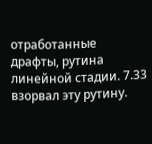отработанные драфты, рутина линейной стадии. 7.33 взорвал эту рутину.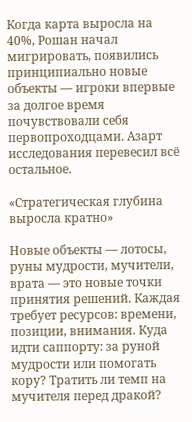Когда карта выросла на 40%, Рошан начал мигрировать, появились принципиально новые объекты — игроки впервые за долгое время почувствовали себя первопроходцами. Азарт исследования перевесил всё остальное.

«Стратегическая глубина выросла кратно»

Новые объекты — лотосы, руны мудрости, мучители, врата — это новые точки принятия решений. Каждая требует ресурсов: времени, позиции, внимания. Куда идти саппорту: за руной мудрости или помогать кору? Тратить ли темп на мучителя перед дракой?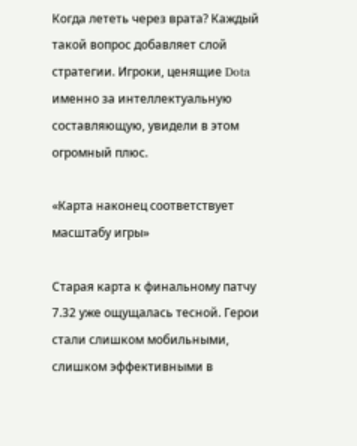Когда лететь через врата? Каждый такой вопрос добавляет слой стратегии. Игроки, ценящие Dota именно за интеллектуальную составляющую, увидели в этом огромный плюс.

«Карта наконец соответствует масштабу игры»

Старая карта к финальному патчу 7.32 уже ощущалась тесной. Герои стали слишком мобильными, слишком эффективными в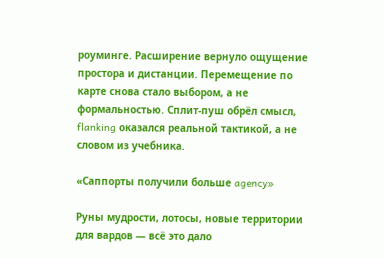роуминге. Расширение вернуло ощущение простора и дистанции. Перемещение по карте снова стало выбором, а не формальностью. Сплит-пуш обрёл смысл, flanking оказался реальной тактикой, а не словом из учебника.

«Саппорты получили больше agency»

Руны мудрости, лотосы, новые территории для вардов — всё это дало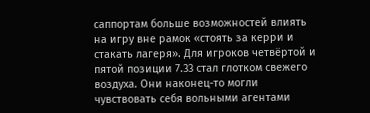саппортам больше возможностей влиять на игру вне рамок «стоять за керри и стакать лагеря». Для игроков четвёртой и пятой позиции 7.33 стал глотком свежего воздуха. Они наконец-то могли чувствовать себя вольными агентами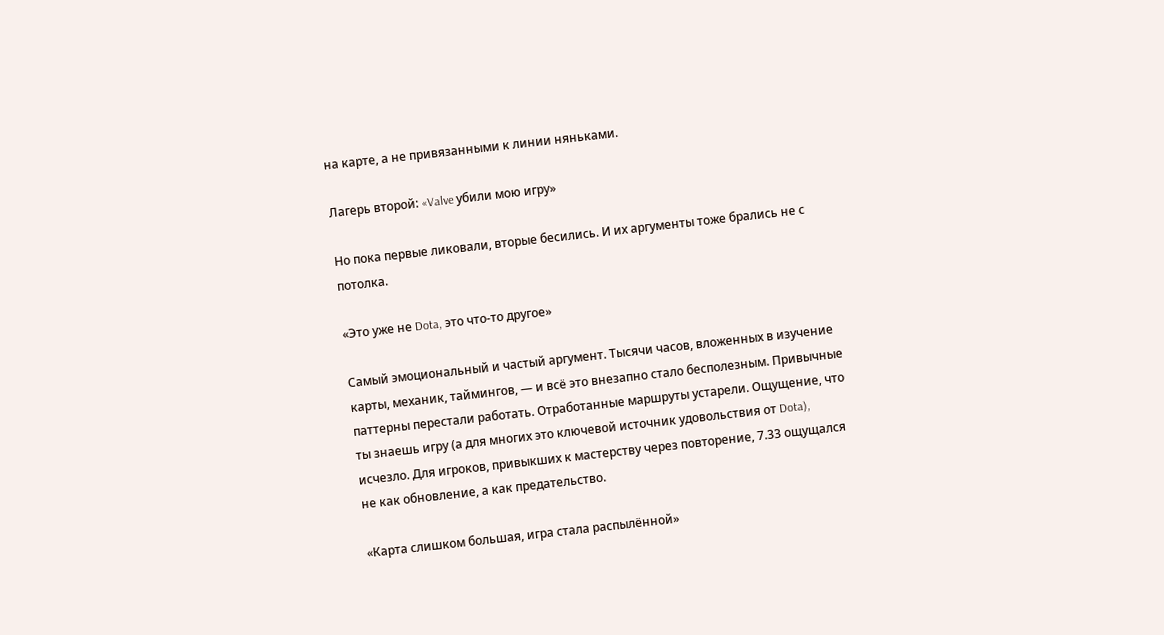на карте, а не привязанными к линии няньками.

Лагерь второй: «Valve убили мою игру»

Но пока первые ликовали, вторые бесились. И их аргументы тоже брались не с потолка.

«Это уже не Dota, это что-то другое»

Самый эмоциональный и частый аргумент. Тысячи часов, вложенных в изучение карты, механик, таймингов, — и всё это внезапно стало бесполезным. Привычные паттерны перестали работать. Отработанные маршруты устарели. Ощущение, что ты знаешь игру (а для многих это ключевой источник удовольствия от Dota), исчезло. Для игроков, привыкших к мастерству через повторение, 7.33 ощущался не как обновление, а как предательство.

«Карта слишком большая, игра стала распылённой»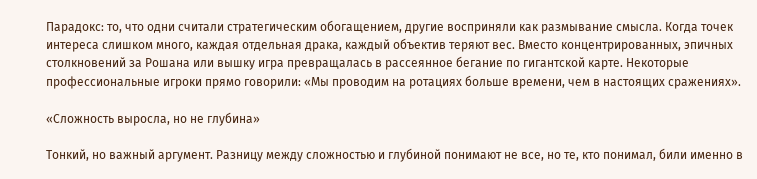Парадокс: то, что одни считали стратегическим обогащением, другие восприняли как размывание смысла. Когда точек интереса слишком много, каждая отдельная драка, каждый объектив теряют вес. Вместо концентрированных, эпичных столкновений за Рошана или вышку игра превращалась в рассеянное бегание по гигантской карте. Некоторые профессиональные игроки прямо говорили: «Мы проводим на ротациях больше времени, чем в настоящих сражениях».

«Сложность выросла, но не глубина»

Тонкий, но важный аргумент. Разницу между сложностью и глубиной понимают не все, но те, кто понимал, били именно в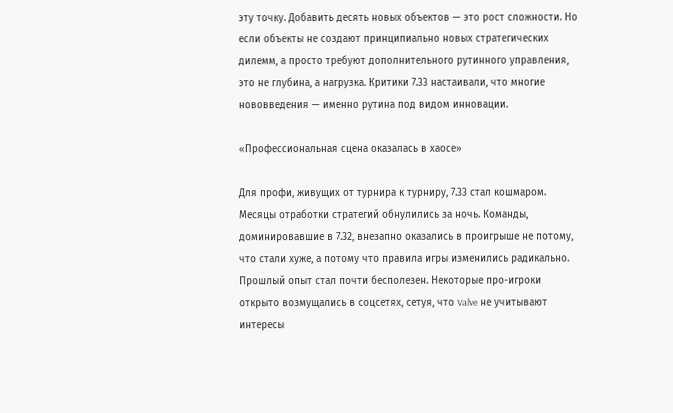эту точку. Добавить десять новых объектов — это рост сложности. Но если объекты не создают принципиально новых стратегических дилемм, а просто требуют дополнительного рутинного управления, это не глубина, а нагрузка. Критики 7.33 настаивали, что многие нововведения — именно рутина под видом инновации.

«Профессиональная сцена оказалась в хаосе»

Для профи, живущих от турнира к турниру, 7.33 стал кошмаром. Месяцы отработки стратегий обнулились за ночь. Команды, доминировавшие в 7.32, внезапно оказались в проигрыше не потому, что стали хуже, а потому что правила игры изменились радикально. Прошлый опыт стал почти бесполезен. Некоторые про-игроки открыто возмущались в соцсетях, сетуя, что Valve не учитывают интересы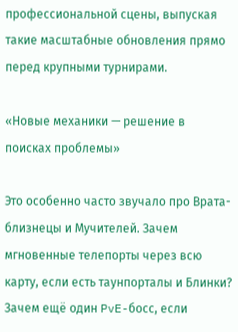профессиональной сцены, выпуская такие масштабные обновления прямо перед крупными турнирами.

«Новые механики — решение в поисках проблемы»

Это особенно часто звучало про Врата-близнецы и Мучителей. Зачем мгновенные телепорты через всю карту, если есть таунпорталы и Блинки? Зачем ещё один PvE-босс, если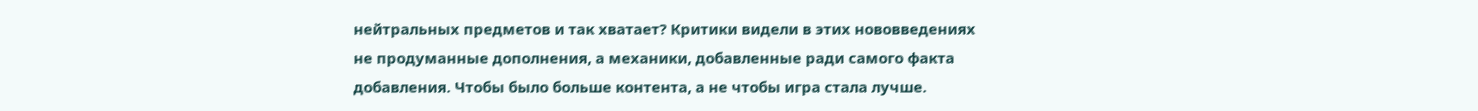нейтральных предметов и так хватает? Критики видели в этих нововведениях не продуманные дополнения, а механики, добавленные ради самого факта добавления. Чтобы было больше контента, а не чтобы игра стала лучше.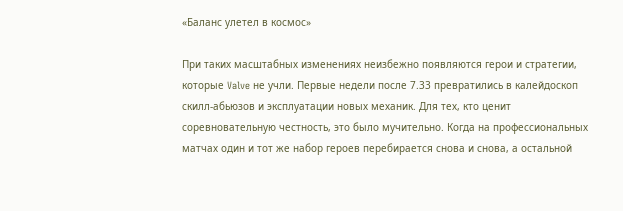«Баланс улетел в космос»

При таких масштабных изменениях неизбежно появляются герои и стратегии, которые Valve не учли. Первые недели после 7.33 превратились в калейдоскоп скилл-абьюзов и эксплуатации новых механик. Для тех, кто ценит соревновательную честность, это было мучительно. Когда на профессиональных матчах один и тот же набор героев перебирается снова и снова, а остальной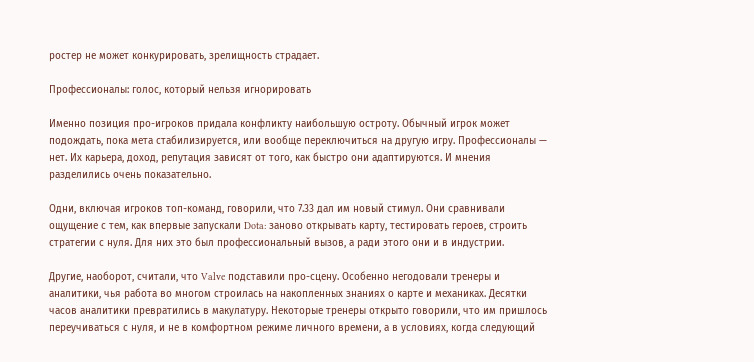ростер не может конкурировать, зрелищность страдает.

Профессионалы: голос, который нельзя игнорировать

Именно позиция про-игроков придала конфликту наибольшую остроту. Обычный игрок может подождать, пока мета стабилизируется, или вообще переключиться на другую игру. Профессионалы — нет. Их карьера, доход, репутация зависят от того, как быстро они адаптируются. И мнения разделились очень показательно.

Одни, включая игроков топ-команд, говорили, что 7.33 дал им новый стимул. Они сравнивали ощущение с тем, как впервые запускали Dota: заново открывать карту, тестировать героев, строить стратегии с нуля. Для них это был профессиональный вызов, а ради этого они и в индустрии.

Другие, наоборот, считали, что Valve подставили про-сцену. Особенно негодовали тренеры и аналитики, чья работа во многом строилась на накопленных знаниях о карте и механиках. Десятки часов аналитики превратились в макулатуру. Некоторые тренеры открыто говорили, что им пришлось переучиваться с нуля, и не в комфортном режиме личного времени, а в условиях, когда следующий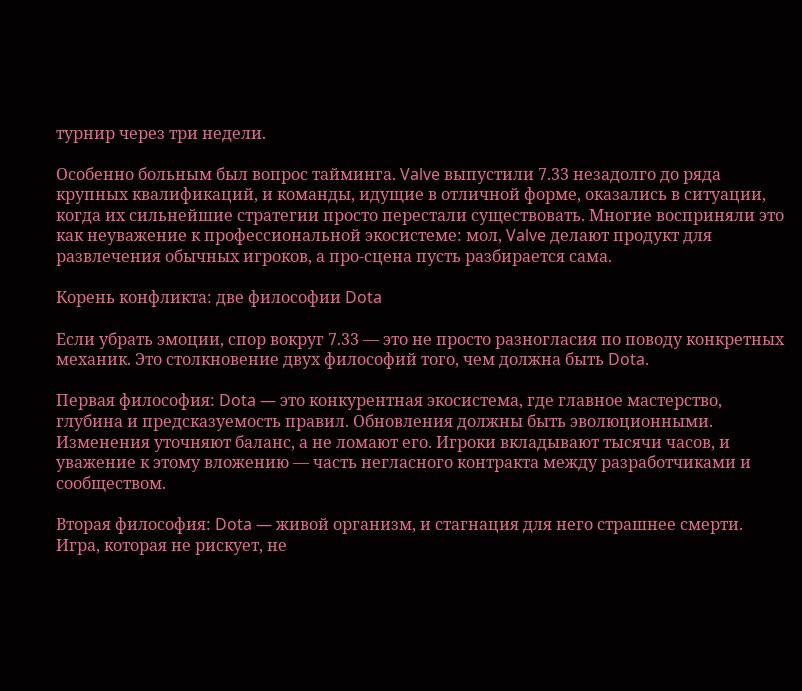турнир через три недели.

Особенно больным был вопрос тайминга. Valve выпустили 7.33 незадолго до ряда крупных квалификаций, и команды, идущие в отличной форме, оказались в ситуации, когда их сильнейшие стратегии просто перестали существовать. Многие восприняли это как неуважение к профессиональной экосистеме: мол, Valve делают продукт для развлечения обычных игроков, а про-сцена пусть разбирается сама.

Корень конфликта: две философии Dota

Если убрать эмоции, спор вокруг 7.33 — это не просто разногласия по поводу конкретных механик. Это столкновение двух философий того, чем должна быть Dota.

Первая философия: Dota — это конкурентная экосистема, где главное мастерство, глубина и предсказуемость правил. Обновления должны быть эволюционными. Изменения уточняют баланс, а не ломают его. Игроки вкладывают тысячи часов, и уважение к этому вложению — часть негласного контракта между разработчиками и сообществом.

Вторая философия: Dota — живой организм, и стагнация для него страшнее смерти. Игра, которая не рискует, не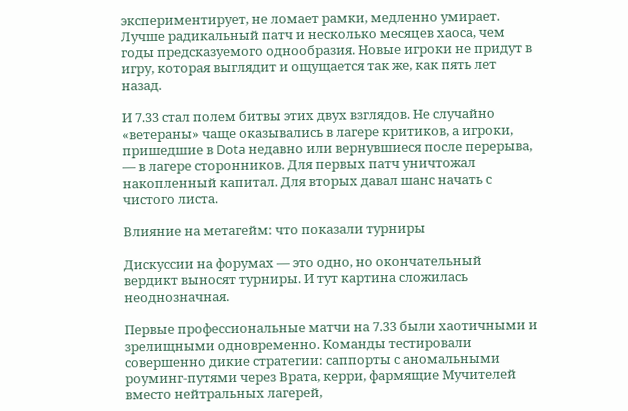экспериментирует, не ломает рамки, медленно умирает. Лучше радикальный патч и несколько месяцев хаоса, чем годы предсказуемого однообразия. Новые игроки не придут в игру, которая выглядит и ощущается так же, как пять лет назад.

И 7.33 стал полем битвы этих двух взглядов. Не случайно «ветераны» чаще оказывались в лагере критиков, а игроки, пришедшие в Dota недавно или вернувшиеся после перерыва, — в лагере сторонников. Для первых патч уничтожал накопленный капитал. Для вторых давал шанс начать с чистого листа.

Влияние на метагейм: что показали турниры

Дискуссии на форумах — это одно, но окончательный вердикт выносят турниры. И тут картина сложилась неоднозначная.

Первые профессиональные матчи на 7.33 были хаотичными и зрелищными одновременно. Команды тестировали совершенно дикие стратегии: саппорты с аномальными роуминг-путями через Врата, керри, фармящие Мучителей вместо нейтральных лагерей,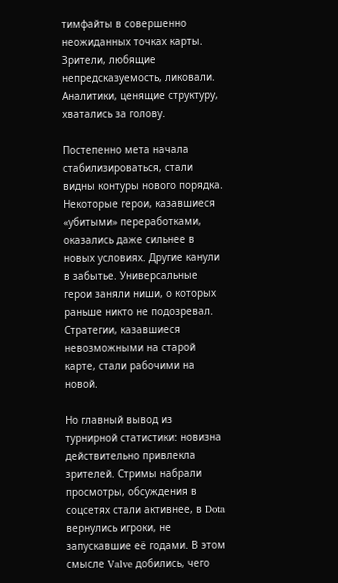тимфайты в совершенно неожиданных точках карты. Зрители, любящие непредсказуемость, ликовали. Аналитики, ценящие структуру, хватались за голову.

Постепенно мета начала стабилизироваться, стали видны контуры нового порядка. Некоторые герои, казавшиеся «убитыми» переработками, оказались даже сильнее в новых условиях. Другие канули в забытье. Универсальные герои заняли ниши, о которых раньше никто не подозревал. Стратегии, казавшиеся невозможными на старой карте, стали рабочими на новой.

Но главный вывод из турнирной статистики: новизна действительно привлекла зрителей. Стримы набрали просмотры, обсуждения в соцсетях стали активнее, в Dota вернулись игроки, не запускавшие её годами. В этом смысле Valve добились, чего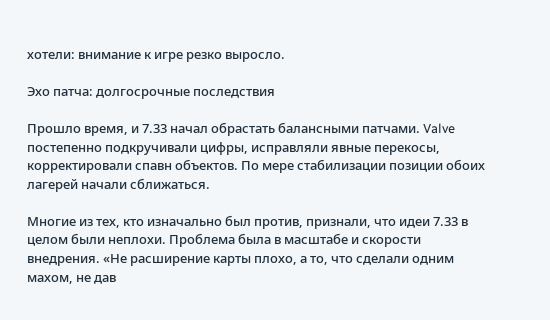хотели: внимание к игре резко выросло.

Эхо патча: долгосрочные последствия

Прошло время, и 7.33 начал обрастать балансными патчами. Valve постепенно подкручивали цифры, исправляли явные перекосы, корректировали спавн объектов. По мере стабилизации позиции обоих лагерей начали сближаться.

Многие из тех, кто изначально был против, признали, что идеи 7.33 в целом были неплохи. Проблема была в масштабе и скорости внедрения. «Не расширение карты плохо, а то, что сделали одним махом, не дав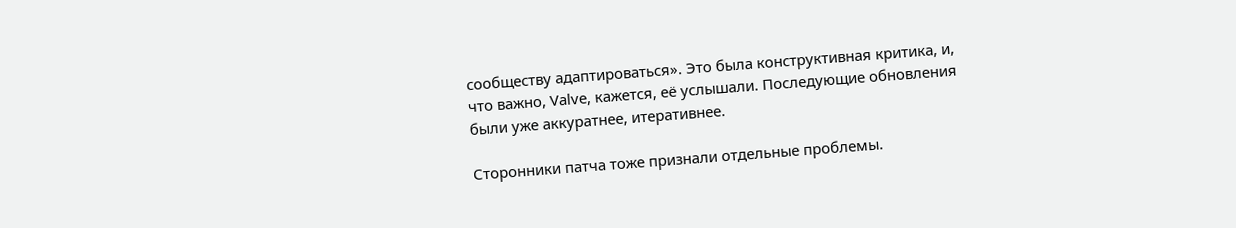сообществу адаптироваться». Это была конструктивная критика, и, что важно, Valve, кажется, её услышали. Последующие обновления были уже аккуратнее, итеративнее.

Сторонники патча тоже признали отдельные проблемы.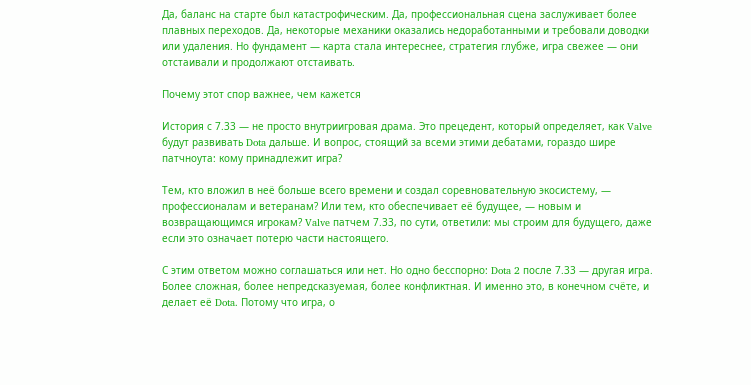Да, баланс на старте был катастрофическим. Да, профессиональная сцена заслуживает более плавных переходов. Да, некоторые механики оказались недоработанными и требовали доводки или удаления. Но фундамент — карта стала интереснее, стратегия глубже, игра свежее — они отстаивали и продолжают отстаивать.

Почему этот спор важнее, чем кажется

История с 7.33 — не просто внутриигровая драма. Это прецедент, который определяет, как Valve будут развивать Dota дальше. И вопрос, стоящий за всеми этими дебатами, гораздо шире патчноута: кому принадлежит игра?

Тем, кто вложил в неё больше всего времени и создал соревновательную экосистему, — профессионалам и ветеранам? Или тем, кто обеспечивает её будущее, — новым и возвращающимся игрокам? Valve патчем 7.33, по сути, ответили: мы строим для будущего, даже если это означает потерю части настоящего.

С этим ответом можно соглашаться или нет. Но одно бесспорно: Dota 2 после 7.33 — другая игра. Более сложная, более непредсказуемая, более конфликтная. И именно это, в конечном счёте, и делает её Dota. Потому что игра, о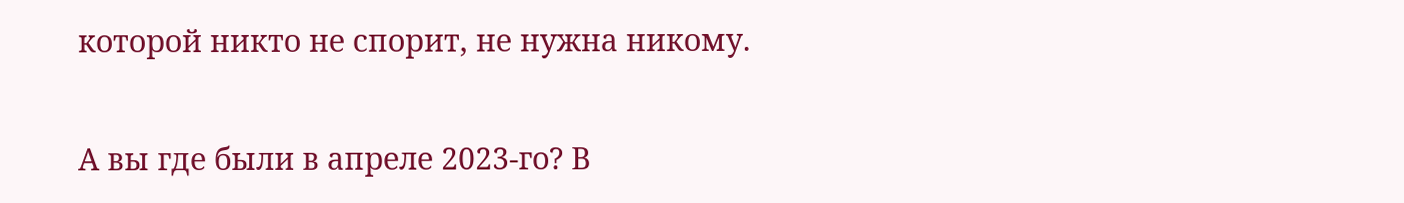которой никто не спорит, не нужна никому.

А вы где были в апреле 2023-го? В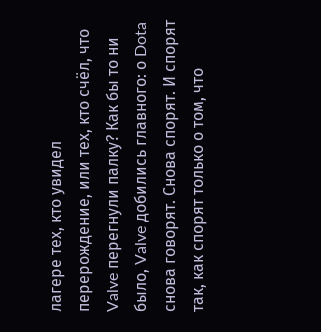лагере тех, кто увидел перерождение, или тех, кто счёл, что Valve перегнули палку? Как бы то ни было, Valve добились главного: о Dota снова говорят. Снова спорят. И спорят так, как спорят только о том, что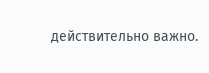действительно важно.